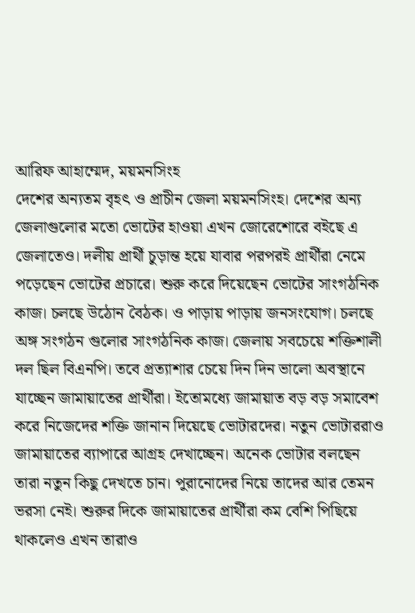আরিফ আহাম্মেদ, ময়মনসিংহ
দেশের অন্যতম বৃহৎ ও প্রাচীন জেলা ময়মনসিংহ। দেশের অন্য জেলাগুলোর মতো ভোটের হাওয়া এখন জোরেশোরে বইছে এ জেলাতেও। দলীয় প্রার্থী চুড়ান্ত হয়ে যাবার পরপরই প্রার্থীরা নেমে পড়েছেন ভোটের প্রচারে। শুরু করে দিয়েছেন ভোটের সাংগঠনিক কাজ। চলছে উঠোন বৈঠক। ও পাড়ায় পাড়ায় জনসংযোগ। চলছে অঙ্গ সংগঠন গুলোর সাংগঠনিক কাজ। জেলায় সবচেয়ে শক্তিশালী দল ছিল বিএনপি। তবে প্রত্যাশার চেয়ে দিন দিন ভালো অবস্থানে যাচ্ছেন জামায়াতের প্রার্থীরা। ইতোমধ্যে জামায়াত বড় বড় সমাবেশ করে নিজেদের শক্তি জানান দিয়েছে ভোটারদের। নতুন ভোটাররাও জামায়াতের ব্যাপারে আগ্রহ দেখাচ্ছেন। অনেক ভোটার বলছেন তারা নতুন কিছু দেখতে চান। পুরানোদের নিয়ে তাদের আর তেমন ভরসা নেই। শুরুর দিকে জামায়াতের প্রার্থীরা কম বেশি পিছিয়ে থাকলেও এখন তারাও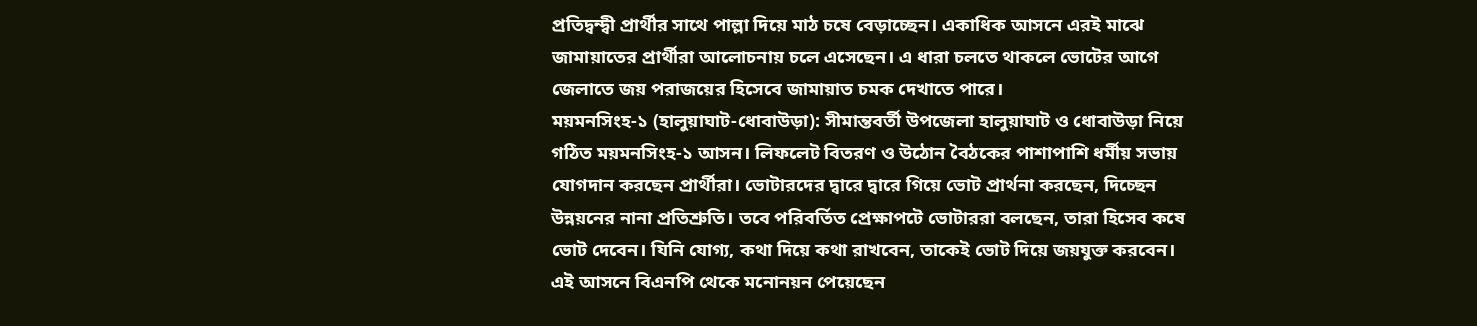প্রতিদ্বন্দ্বী প্রার্থীর সাথে পাল্লা দিয়ে মাঠ চষে বেড়াচ্ছেন। একাধিক আসনে এরই মাঝে জামায়াতের প্রার্থীরা আলোচনায় চলে এসেছেন। এ ধারা চলতে থাকলে ভোটের আগে জেলাতে জয় পরাজয়ের হিসেবে জামায়াত চমক দেখাতে পারে।
ময়মনসিংহ-১ (হালুয়াঘাট-ধোবাউড়া): সীমান্তবর্তী উপজেলা হালুয়াঘাট ও ধোবাউড়া নিয়ে গঠিত ময়মনসিংহ-১ আসন। লিফলেট বিতরণ ও উঠোন বৈঠকের পাশাপাশি ধর্মীয় সভায় যোগদান করছেন প্রার্থীরা। ভোটারদের দ্বারে দ্বারে গিয়ে ভোট প্রার্থনা করছেন, দিচ্ছেন উন্নয়নের নানা প্রতিশ্রুতি। তবে পরিবর্তিত প্রেক্ষাপটে ভোটাররা বলছেন, তারা হিসেব কষে ভোট দেবেন। যিনি যোগ্য, কথা দিয়ে কথা রাখবেন, তাকেই ভোট দিয়ে জয়যুক্ত করবেন।
এই আসনে বিএনপি থেকে মনোনয়ন পেয়েছেন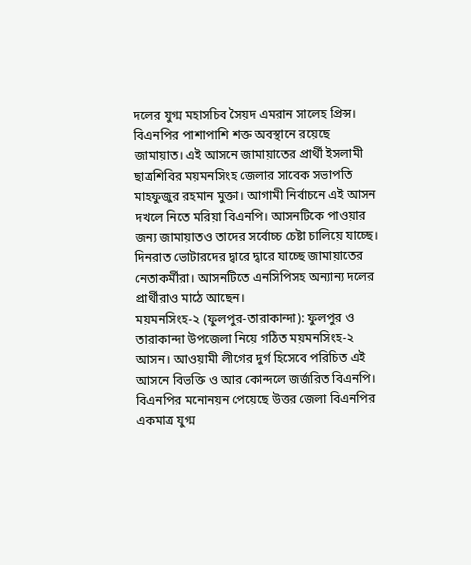দলের যুগ্ম মহাসচিব সৈয়দ এমরান সালেহ প্রিন্স। বিএনপির পাশাপাশি শক্ত অবস্থানে রয়েছে জামায়াত। এই আসনে জামায়াতের প্রার্থী ইসলামী ছাত্রশিবির ময়মনসিংহ জেলার সাবেক সভাপতি মাহফুজুর রহমান মুক্তা। আগামী নির্বাচনে এই আসন দখলে নিতে মরিয়া বিএনপি। আসনটিকে পাওয়ার জন্য জামায়াতও তাদের সর্বোচ্চ চেষ্টা চালিয়ে যাচ্ছে। দিনরাত ভোটারদের দ্বারে দ্বারে যাচ্ছে জামায়াতের নেতাকর্মীরা। আসনটিতে এনসিপিসহ অন্যান্য দলের প্রার্থীরাও মাঠে আছেন।
ময়মনসিংহ-২ (ফুলপুর-তারাকান্দা): ফুলপুর ও তারাকান্দা উপজেলা নিয়ে গঠিত ময়মনসিংহ-২ আসন। আওয়ামী লীগের দুর্গ হিসেবে পরিচিত এই আসনে বিভক্তি ও আর কোন্দলে জর্জরিত বিএনপি। বিএনপির মনোনয়ন পেয়েছে উত্তর জেলা বিএনপির একমাত্র যুগ্ম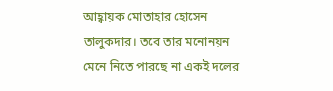আহ্বায়ক মোতাহার হোসেন তালুকদার। তবে তার মনোনয়ন মেনে নিতে পারছে না একই দলের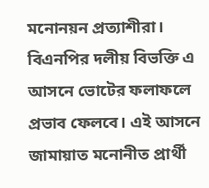মনোনয়ন প্রত্যাশীরা। বিএনপির দলীয় বিভক্তি এ আসনে ভোটের ফলাফলে প্রভাব ফেলবে। এই আসনে জামায়াত মনোনীত প্রার্থী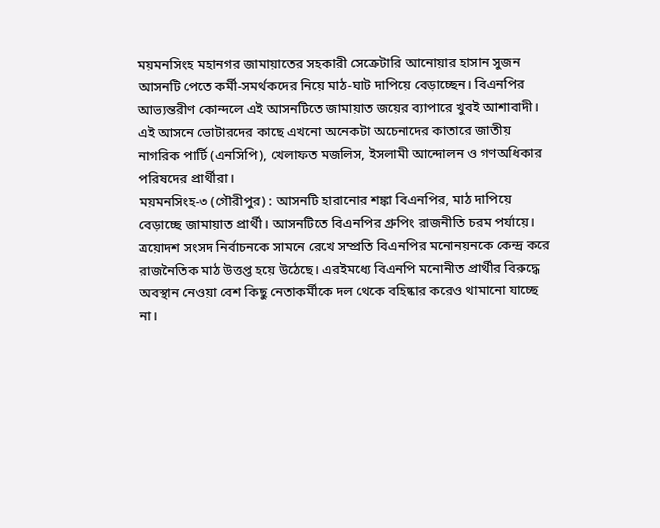ময়মনসিংহ মহানগর জামায়াতের সহকারী সেক্রেটারি আনোয়ার হাসান সুজন আসনটি পেতে কর্মী-সমর্থকদের নিয়ে মাঠ-ঘাট দাপিয়ে বেড়াচ্ছেন। বিএনপির আভ্যন্তরীণ কোন্দলে এই আসনটিতে জামায়াত জয়ের ব্যাপারে খুবই আশাবাদী।
এই আসনে ভোটারদের কাছে এখনো অনেকটা অচেনাদের কাতারে জাতীয় নাগরিক পার্টি (এনসিপি), খেলাফত মজলিস, ইসলামী আন্দোলন ও গণঅধিকার পরিষদের প্রার্থীরা।
ময়মনসিংহ-৩ (গৌরীপুর) : আসনটি হারানোর শঙ্কা বিএনপির, মাঠ দাপিয়ে বেড়াচ্ছে জামায়াত প্রার্থী। আসনটিতে বিএনপির গ্রুপিং রাজনীতি চরম পর্যায়ে। ত্রয়োদশ সংসদ নির্বাচনকে সামনে রেখে সম্প্রতি বিএনপির মনোনয়নকে কেন্দ্র করে রাজনৈতিক মাঠ উত্তপ্ত হয়ে উঠেছে। এরইমধ্যে বিএনপি মনোনীত প্রার্থীর বিরুদ্ধে অবস্থান নেওয়া বেশ কিছু নেতাকর্মীকে দল থেকে বহিষ্কার করেও থামানো যাচ্ছে না।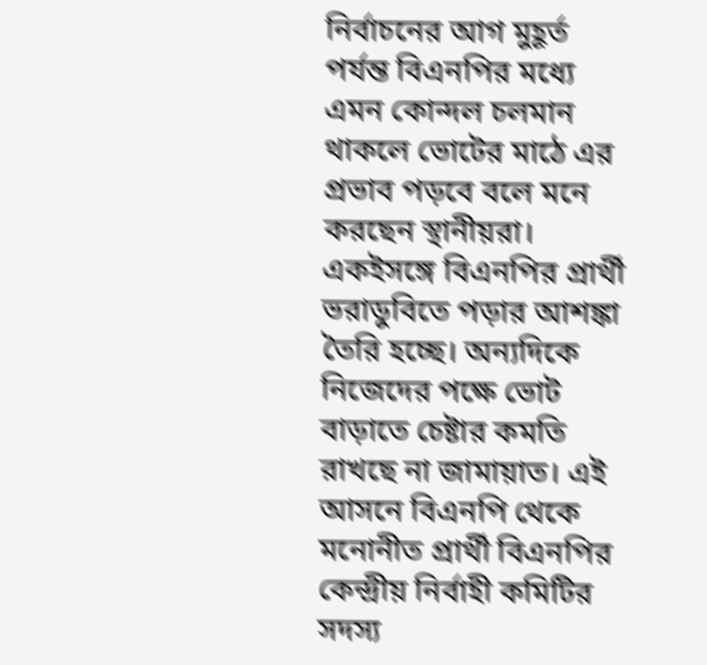নির্বাচনের আগ মুহূর্ত পর্যন্ত বিএনপির মধ্যে এমন কোন্দল চলমান থাকলে ভোটের মাঠে এর প্রভাব পড়বে বলে মনে করছেন স্থানীয়রা। একইসঙ্গে বিএনপির প্রার্থী ভরাডুবিতে পড়ার আশঙ্কা তৈরি হচ্ছে। অন্যদিকে নিজেদের পক্ষে ভোট বাড়াতে চেষ্টার কমতি রাখছে না জামায়াত। এই আসনে বিএনপি থেকে মনোনীত প্রার্থী বিএনপির কেন্দ্রীয় নির্বাহী কমিটির সদস্য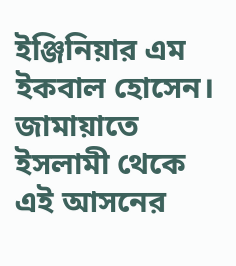ইঞ্জিনিয়ার এম ইকবাল হোসেন। জামায়াতে ইসলামী থেকে এই আসনের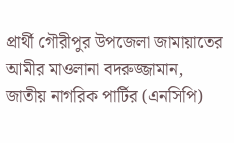প্রার্থী গৌরীপুর উপজেলা জামায়াতের আমীর মাওলানা বদরুজ্জামান, জাতীয় নাগরিক পার্টির (এনসিপি)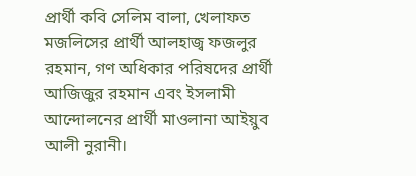প্রার্থী কবি সেলিম বালা, খেলাফত মজলিসের প্রার্থী আলহাজ্ব ফজলুর রহমান, গণ অধিকার পরিষদের প্রার্থী আজিজুর রহমান এবং ইসলামী আন্দোলনের প্রার্থী মাওলানা আইয়ুব আলী নুরানী।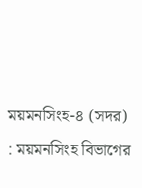ময়মনসিংহ-৪ (সদর) : ময়মনসিংহ বিভাগের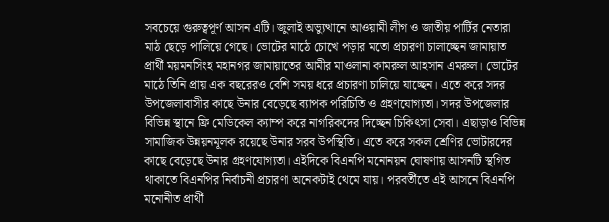সবচেয়ে গুরুত্বপূর্ণ আসন এটি। জুলাই অভ্যুত্থানে আওয়ামী লীগ ও জাতীয় পার্টির নেতারা মাঠ ছেড়ে পালিয়ে গেছে। ভোটের মাঠে চোখে পড়ার মতো প্রচারণা চালাচ্ছেন জামায়াত প্রার্থী ময়মনসিংহ মহানগর জামায়াতের আমীর মাওলানা কামরুল আহসান এমরুল। ভোটের মাঠে তিনি প্রায় এক বছরেরও বেশি সময় ধরে প্রচারণা চালিয়ে যাচ্ছেন। এতে করে সদর উপজেলাবাসীর কাছে উনার বেড়েছে ব্যাপক পরিচিতি ও গ্রহণযোগ্যতা। সদর উপজেলার বিভিন্ন স্থানে ফ্রি মেডিকেল ক্যাম্প করে নাগরিকদের দিচ্ছেন চিকিৎসা সেবা। এছাড়াও বিভিন্ন সামাজিক উন্নয়নমূলক রয়েছে উনার সরব উপস্থিতি। এতে করে সকল শ্রেণির ভোটারদের কাছে বেড়েছে উনার গ্রহণযোগ্যতা। এইদিকে বিএনপি মনোনয়ন ঘোষণায় আসনটি স্থগিত থাকাতে বিএনপির নির্বাচনী প্রচারণা অনেকটাই থেমে যায়। পরবর্তীতে এই আসনে বিএনপি মনোনীত প্রার্থী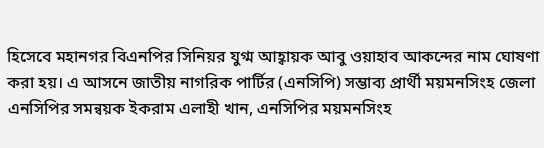হিসেবে মহানগর বিএনপির সিনিয়র যুগ্ম আহ্বায়ক আবু ওয়াহাব আকন্দের নাম ঘোষণা করা হয়। এ আসনে জাতীয় নাগরিক পার্টির (এনসিপি) সম্ভাব্য প্রার্থী ময়মনসিংহ জেলা এনসিপির সমন্বয়ক ইকরাম এলাহী খান, এনসিপির ময়মনসিংহ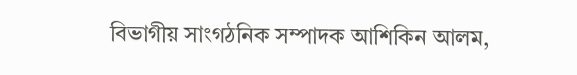বিভাগীয় সাংগঠনিক সম্পাদক আশিকিন আলম,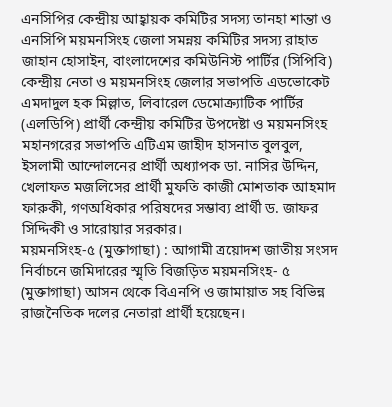এনসিপির কেন্দ্রীয় আহ্বায়ক কমিটির সদস্য তানহা শান্তা ও এনসিপি ময়মনসিংহ জেলা সমন্নয় কমিটির সদস্য রাহাত জাহান হোসাইন, বাংলাদেশের কমিউনিস্ট পার্টির (সিপিবি) কেন্দ্রীয় নেতা ও ময়মনসিংহ জেলার সভাপতি এডভোকেট এমদাদুল হক মিল্লাত, লিবারেল ডেমোক্র্যাটিক পার্টির (এলডিপি) প্রার্থী কেন্দ্রীয় কমিটির উপদেষ্টা ও ময়মনসিংহ মহানগরের সভাপতি এটিএম জাহীদ হাসনাত বুলবুল, ইসলামী আন্দোলনের প্রার্থী অধ্যাপক ডা. নাসির উদ্দিন, খেলাফত মজলিসের প্রার্থী মুফতি কাজী মোশতাক আহমাদ ফারুকী, গণঅধিকার পরিষদের সম্ভাব্য প্রার্থী ড. জাফর সিদ্দিকী ও সারোয়ার সরকার।
ময়মনসিংহ-৫ (মুক্তাগাছা) : আগামী ত্রয়োদশ জাতীয় সংসদ নির্বাচনে জমিদারের স্মৃতি বিজড়িত ময়মনসিংহ- ৫ (মুক্তাগাছা) আসন থেকে বিএনপি ও জামায়াত সহ বিভিন্ন রাজনৈতিক দলের নেতারা প্রার্থী হয়েছেন।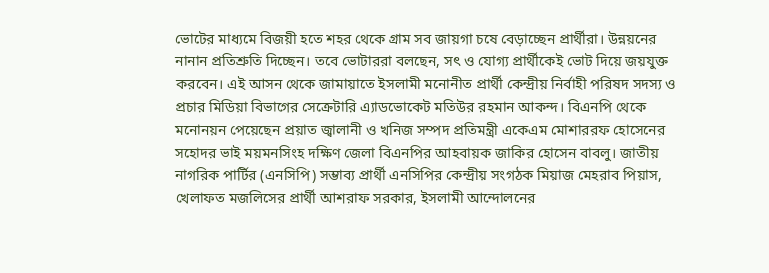ভোটের মাধ্যমে বিজয়ী হতে শহর থেকে গ্রাম সব জায়গা চষে বেড়াচ্ছেন প্রার্থীরা। উন্নয়নের নানান প্রতিশ্রুতি দিচ্ছেন। তবে ভোটাররা বলছেন, সৎ ও যোগ্য প্রার্থীকেই ভোট দিয়ে জয়যুক্ত করবেন। এই আসন থেকে জামায়াতে ইসলামী মনোনীত প্রার্থী কেন্দ্রীয় নির্বাহী পরিষদ সদস্য ও প্রচার মিডিয়া বিভাগের সেক্রেটারি এ্যাডভোকেট মতিউর রহমান আকন্দ। বিএনপি থেকে মনোনয়ন পেয়েছেন প্রয়াত জ্বালানী ও খনিজ সম্পদ প্রতিমন্ত্রী একেএম মোশাররফ হোসেনের সহোদর ভাই ময়মনসিংহ দক্ষিণ জেলা বিএনপির আহবায়ক জাকির হোসেন বাবলু। জাতীয় নাগরিক পার্টির (এনসিপি) সম্ভাব্য প্রার্থী এনসিপির কেন্দ্রীয় সংগঠক মিয়াজ মেহরাব পিয়াস, খেলাফত মজলিসের প্রার্থী আশরাফ সরকার, ইসলামী আন্দোলনের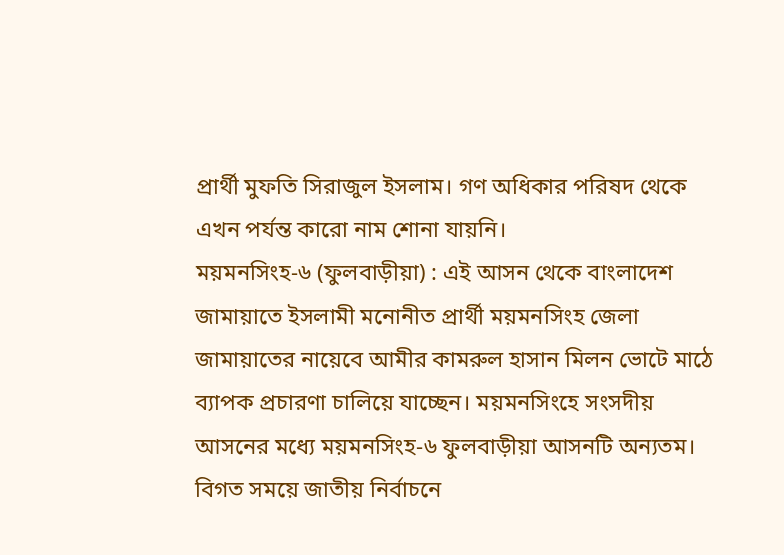প্রার্থী মুফতি সিরাজুল ইসলাম। গণ অধিকার পরিষদ থেকে এখন পর্যন্ত কারো নাম শোনা যায়নি।
ময়মনসিংহ-৬ (ফুলবাড়ীয়া) : এই আসন থেকে বাংলাদেশ জামায়াতে ইসলামী মনোনীত প্রার্থী ময়মনসিংহ জেলা জামায়াতের নায়েবে আমীর কামরুল হাসান মিলন ভোটে মাঠে ব্যাপক প্রচারণা চালিয়ে যাচ্ছেন। ময়মনসিংহে সংসদীয় আসনের মধ্যে ময়মনসিংহ-৬ ফুলবাড়ীয়া আসনটি অন্যতম। বিগত সময়ে জাতীয় নির্বাচনে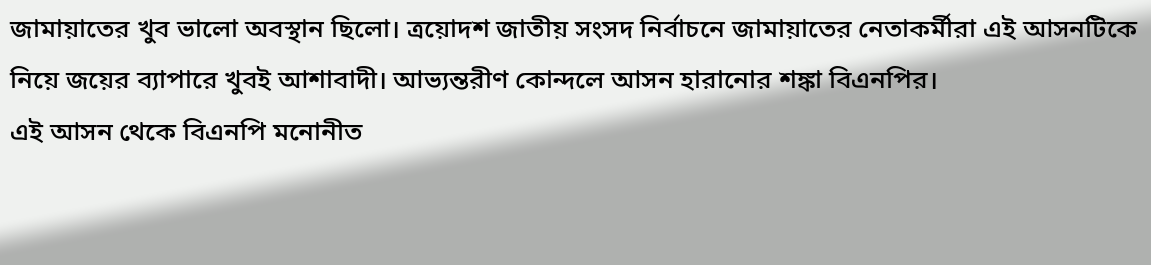জামায়াতের খুব ভালো অবস্থান ছিলো। ত্রয়োদশ জাতীয় সংসদ নির্বাচনে জামায়াতের নেতাকর্মীরা এই আসনটিকে নিয়ে জয়ের ব্যাপারে খুবই আশাবাদী। আভ্যন্তরীণ কোন্দলে আসন হারানোর শঙ্কা বিএনপির।
এই আসন থেকে বিএনপি মনোনীত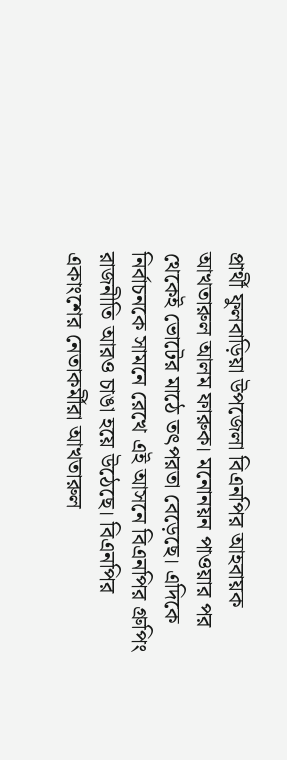প্রার্থী ফুলবাড়িয়া উপজেলা বিএনপির আহবায়ক আখতারুল আলম ফারুক। মনোনয়ন পাওয়ার পর থেকেই ভোটের মাঠে তৎপরতা বেড়েছে। এদিকে নির্বাচনকে সামনে রেখে এই আসনে বিএনপির গ্রুপিং রাজনীতি আরও চাঙা হয়ে উঠেছে। বিএনপির একাংশের নেতাকর্মীরা আখতারুল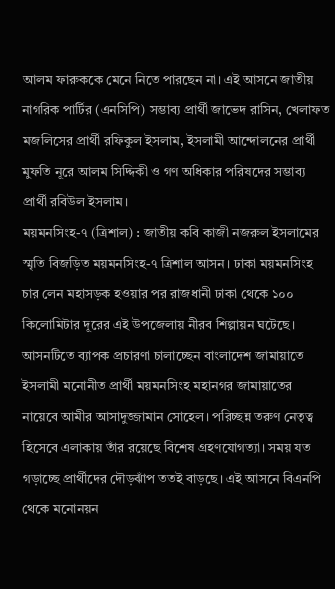আলম ফারুককে মেনে নিতে পারছেন না। এই আসনে জাতীয় নাগরিক পার্টির (এনসিপি) সম্ভাব্য প্রার্থী জাভেদ রাসিন, খেলাফত মজলিসের প্রার্থী রফিকুল ইসলাম, ইসলামী আন্দোলনের প্রার্থী মুফতি নূরে আলম সিদ্দিকী ও গণ অধিকার পরিষদের সম্ভাব্য প্রার্থী রবিউল ইসলাম।
ময়মনসিংহ-৭ (ত্রিশাল) : জাতীয় কবি কাজী নজরুল ইসলামের স্মৃতি বিজড়িত ময়মনসিংহ-৭ ত্রিশাল আসন। ঢাকা ময়মনসিংহ চার লেন মহাসড়ক হওয়ার পর রাজধানী ঢাকা থেকে ১০০ কিলোমিটার দূরের এই উপজেলায় নীরব শিল্পায়ন ঘটেছে। আসনটিতে ব্যাপক প্রচারণা চালাচ্ছেন বাংলাদেশ জামায়াতে ইসলামী মনোনীত প্রার্থী ময়মনসিংহ মহানগর জামায়াতের নায়েবে আমীর আসাদুজ্জামান সোহেল। পরিচ্ছন্ন তরুণ নেতৃত্ব হিসেবে এলাকায় তাঁর রয়েছে বিশেষ গ্রহণযোগত্যা। সময় যত গড়াচ্ছে প্রার্থীদের দৌড়ঝাঁপ ততই বাড়ছে। এই আসনে বিএনপি থেকে মনোনয়ন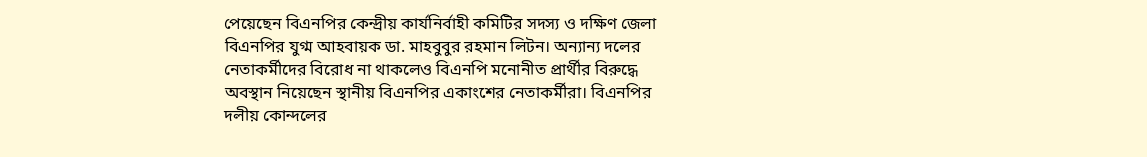পেয়েছেন বিএনপির কেন্দ্রীয় কার্যনির্বাহী কমিটির সদস্য ও দক্ষিণ জেলা বিএনপির যুগ্ম আহবায়ক ডা. মাহবুবুর রহমান লিটন। অন্যান্য দলের নেতাকর্মীদের বিরোধ না থাকলেও বিএনপি মনোনীত প্রার্থীর বিরুদ্ধে অবস্থান নিয়েছেন স্থানীয় বিএনপির একাংশের নেতাকর্মীরা। বিএনপির দলীয় কোন্দলের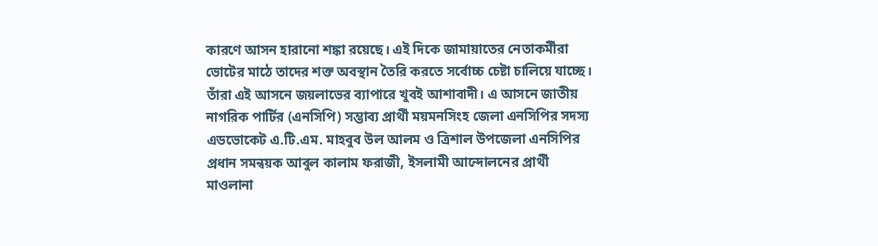কারণে আসন হারানো শঙ্কা রয়েছে। এই দিকে জামায়াতের নেতাকর্মীরা ভোটের মাঠে তাদের শক্ত অবস্থান তৈরি করতে সর্বোচ্চ চেষ্টা চালিয়ে যাচ্ছে। তাঁরা এই আসনে জয়লাভের ব্যাপারে খুবই আশাবাদী। এ আসনে জাতীয় নাগরিক পার্টির (এনসিপি) সম্ভাব্য প্রার্থী ময়মনসিংহ জেলা এনসিপির সদস্য এডভোকেট এ.টি.এম. মাহবুব উল আলম ও ত্রিশাল উপজেলা এনসিপির প্রধান সমন্বয়ক আবুল কালাম ফরাজী, ইসলামী আন্দোলনের প্রার্থী মাওলানা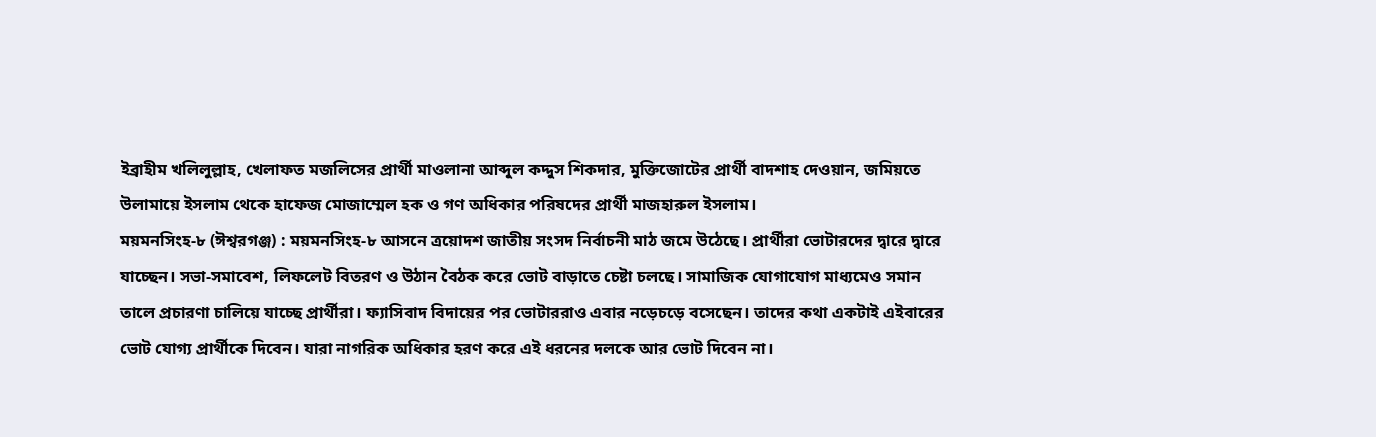ইব্রাহীম খলিলুল্লাহ, খেলাফত মজলিসের প্রার্থী মাওলানা আব্দুল কদ্দুস শিকদার, মুক্তিজোটের প্রার্থী বাদশাহ দেওয়ান, জমিয়তে উলামায়ে ইসলাম থেকে হাফেজ মোজাম্মেল হক ও গণ অধিকার পরিষদের প্রার্থী মাজহারুল ইসলাম।
ময়মনসিংহ-৮ (ঈশ্বরগঞ্জ) : ময়মনসিংহ-৮ আসনে ত্রয়োদশ জাতীয় সংসদ নির্বাচনী মাঠ জমে উঠেছে। প্রার্থীরা ভোটারদের দ্বারে দ্বারে যাচ্ছেন। সভা-সমাবেশ, লিফলেট বিতরণ ও উঠান বৈঠক করে ভোট বাড়াতে চেষ্টা চলছে। সামাজিক যোগাযোগ মাধ্যমেও সমান তালে প্রচারণা চালিয়ে যাচ্ছে প্রার্থীরা। ফ্যাসিবাদ বিদায়ের পর ভোটাররাও এবার নড়েচড়ে বসেছেন। তাদের কথা একটাই এইবারের ভোট যোগ্য প্রার্থীকে দিবেন। যারা নাগরিক অধিকার হরণ করে এই ধরনের দলকে আর ভোট দিবেন না।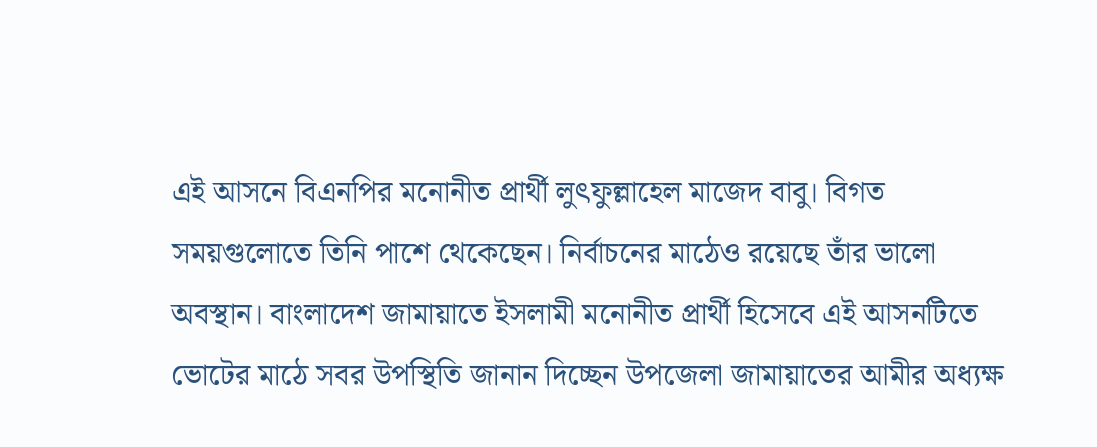এই আসনে বিএনপির মনোনীত প্রার্থী লুৎফুল্লাহেল মাজেদ বাবু। বিগত সময়গুলোতে তিনি পাশে থেকেছেন। নির্বাচনের মাঠেও রয়েছে তাঁর ভালো অবস্থান। বাংলাদেশ জামায়াতে ইসলামী মনোনীত প্রার্থী হিসেবে এই আসনটিতে ভোটের মাঠে সবর উপস্থিতি জানান দিচ্ছেন উপজেলা জামায়াতের আমীর অধ্যক্ষ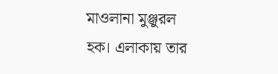মাওলানা মুঞ্জুরল হক। এলাকায় তার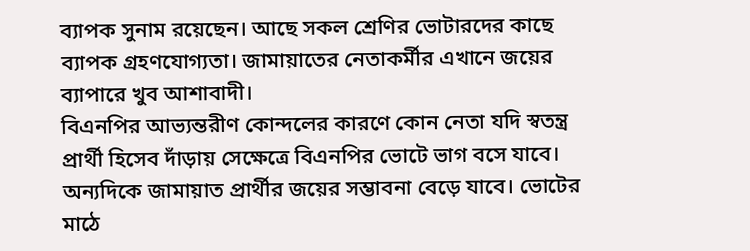ব্যাপক সুনাম রয়েছেন। আছে সকল শ্রেণির ভোটারদের কাছে ব্যাপক গ্রহণযোগ্যতা। জামায়াতের নেতাকর্মীর এখানে জয়ের ব্যাপারে খুব আশাবাদী।
বিএনপির আভ্যন্তরীণ কোন্দলের কারণে কোন নেতা যদি স্বতন্ত্র প্রার্থী হিসেব দাঁড়ায় সেক্ষেত্রে বিএনপির ভোটে ভাগ বসে যাবে। অন্যদিকে জামায়াত প্রার্থীর জয়ের সম্ভাবনা বেড়ে যাবে। ভোটের মাঠে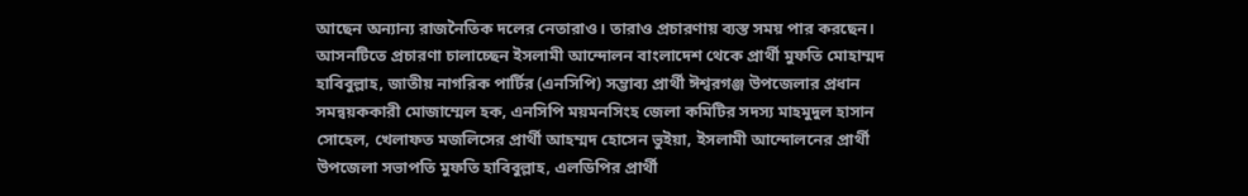আছেন অন্যান্য রাজনৈতিক দলের নেতারাও। তারাও প্রচারণায় ব্যস্ত সময় পার করছেন। আসনটিতে প্রচারণা চালাচ্ছেন ইসলামী আন্দোলন বাংলাদেশ থেকে প্রার্থী মুফতি মোহাম্মদ হাবিবুল্লাহ, জাতীয় নাগরিক পার্টির (এনসিপি) সম্ভাব্য প্রার্থী ঈশ্বরগঞ্জ উপজেলার প্রধান সমন্বয়ককারী মোজাম্মেল হক, এনসিপি ময়মনসিংহ জেলা কমিটির সদস্য মাহমুদুল হাসান সোহেল, খেলাফত মজলিসের প্রার্থী আহম্মদ হোসেন ভুইয়া, ইসলামী আন্দোলনের প্রার্থী উপজেলা সভাপতি মুফতি হাবিবুল্লাহ, এলডিপির প্রার্থী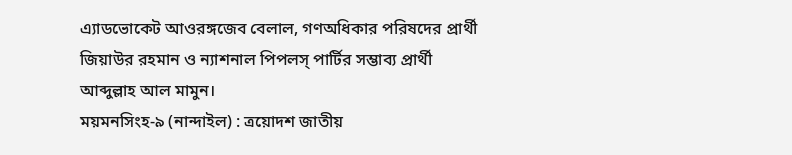এ্যাডভোকেট আওরঙ্গজেব বেলাল, গণঅধিকার পরিষদের প্রার্থী জিয়াউর রহমান ও ন্যাশনাল পিপলস্ পার্টির সম্ভাব্য প্রার্থী আব্দুল্লাহ আল মামুন।
ময়মনসিংহ-৯ (নান্দাইল) : ত্রয়োদশ জাতীয়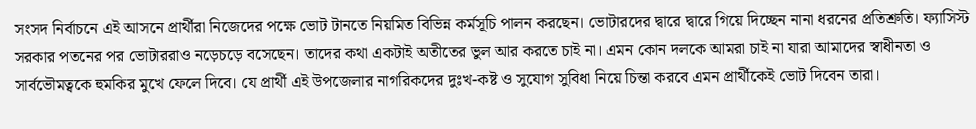সংসদ নির্বাচনে এই আসনে প্রার্থীরা নিজেদের পক্ষে ভোট টানতে নিয়মিত বিভিন্ন কর্মসূচি পালন করছেন। ভোটারদের দ্বারে দ্বারে গিয়ে দিচ্ছেন নানা ধরনের প্রতিশ্রুতি। ফ্যাসিস্ট সরকার পতনের পর ভোটাররাও নড়েচড়ে বসেছেন। তাদের কথা একটাই অতীতের ভুল আর করতে চাই না। এমন কোন দলকে আমরা চাই না যারা আমাদের স্বাধীনতা ও সার্বভৌমত্বকে হুমকির মুখে ফেলে দিবে। যে প্রার্থী এই উপজেলার নাগরিকদের দুঃখ-কষ্ট ও সুযোগ সুবিধা নিয়ে চিন্তা করবে এমন প্রার্থীকেই ভোট দিবেন তারা।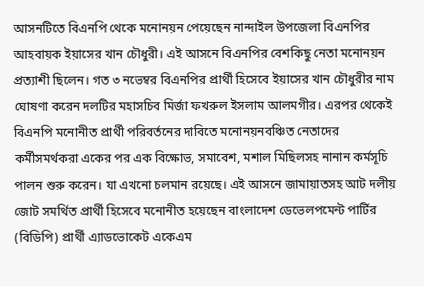আসনটিতে বিএনপি থেকে মনোনয়ন পেয়েছেন নান্দাইল উপজেলা বিএনপির আহবায়ক ইয়াসের খান চৌধুরী। এই আসনে বিএনপির বেশকিছু নেতা মনোনয়ন প্রত্যাশী ছিলেন। গত ৩ নভেম্বর বিএনপির প্রার্থী হিসেবে ইয়াসের খান চৌধুরীর নাম ঘোষণা করেন দলটির মহাসচিব মির্জা ফখরুল ইসলাম আলমগীর। এরপর থেকেই বিএনপি মনোনীত প্রার্থী পরিবর্তনের দাবিতে মনোনয়নবঞ্চিত নেতাদের কর্মীসমর্থকরা একের পর এক বিক্ষোভ, সমাবেশ, মশাল মিছিলসহ নানান কর্মসূচি পালন শুরু করেন। যা এখনো চলমান রয়েছে। এই আসনে জামায়াতসহ আট দলীয় জোট সমর্থিত প্রার্থী হিসেবে মনোনীত হয়েছেন বাংলাদেশ ডেভেলপমেন্ট পার্টির (বিডিপি) প্রার্থী এ্যাডভোকেট একেএম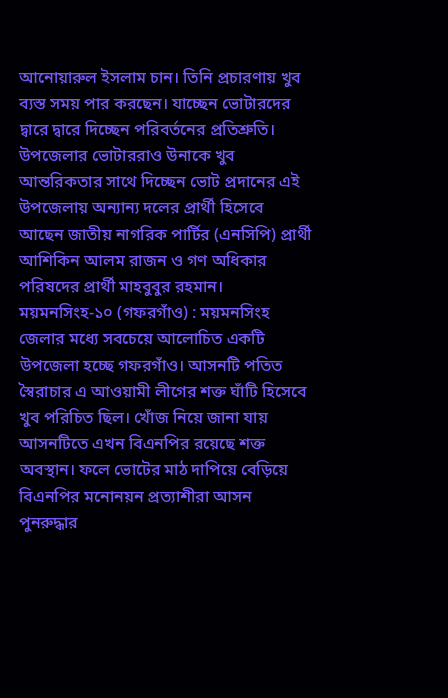আনোয়ারুল ইসলাম চান। তিনি প্রচারণায় খুব ব্যস্ত সময় পার করছেন। যাচ্ছেন ভোটারদের দ্বারে দ্বারে দিচ্ছেন পরিবর্তনের প্রতিশ্রুতি। উপজেলার ভোটাররাও উনাকে খুব আন্তরিকতার সাথে দিচ্ছেন ভোট প্রদানের এই উপজেলায় অন্যান্য দলের প্রার্থী হিসেবে আছেন জাতীয় নাগরিক পার্টির (এনসিপি) প্রার্থী আশিকিন আলম রাজন ও গণ অধিকার পরিষদের প্রার্থী মাহবুবুর রহমান।
ময়মনসিংহ-১০ (গফরগাঁও) : ময়মনসিংহ জেলার মধ্যে সবচেয়ে আলোচিত একটি উপজেলা হচ্ছে গফরগাঁও। আসনটি পতিত স্বৈরাচার এ আওয়ামী লীগের শক্ত ঘাঁটি হিসেবে খুব পরিচিত ছিল। খোঁজ নিয়ে জানা যায় আসনটিতে এখন বিএনপির রয়েছে শক্ত অবস্থান। ফলে ভোটের মাঠ দাপিয়ে বেড়িয়ে বিএনপির মনোনয়ন প্রত্যাশীরা আসন পুনরুদ্ধার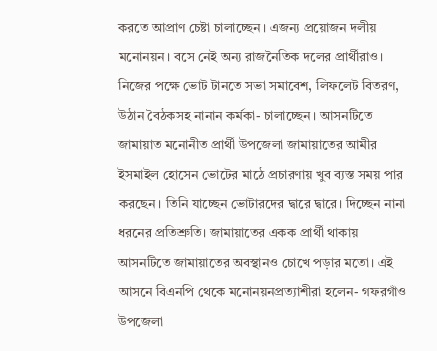করতে আপ্রাণ চেষ্টা চালাচ্ছেন। এজন্য প্রয়োজন দলীয় মনোনয়ন। বসে নেই অন্য রাজনৈতিক দলের প্রার্থীরাও। নিজের পক্ষে ভোট টানতে সভা সমাবেশ, লিফলেট বিতরণ, উঠান বৈঠকসহ নানান কর্মকা- চালাচ্ছেন। আসনটিতে জামায়াত মনোনীত প্রার্থী উপজেলা জামায়াতের আমীর ইসমাইল হোসেন ভোটের মাঠে প্রচারণায় খুব ব্যস্ত সময় পার করছেন। তিনি যাচ্ছেন ভোটারদের দ্বারে দ্বারে। দিচ্ছেন নানা ধরনের প্রতিশ্রুতি। জামায়াতের একক প্রার্থী থাকায় আসনটিতে জামায়াতের অবস্থানও চোখে পড়ার মতো। এই আসনে বিএনপি থেকে মনোনয়নপ্রত্যাশীরা হলেন- গফরগাঁও উপজেলা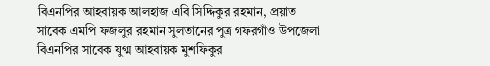বিএনপির আহবায়ক আলহাজ এবি সিদ্দিকুর রহমান, প্রয়াত সাবেক এমপি ফজলুর রহমান সুলতানের পুত্র গফরগাঁও উপজেলা বিএনপির সাবেক যুগ্ম আহবায়ক মুশফিকুর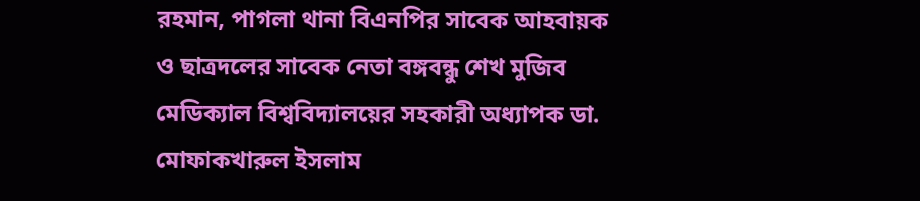রহমান, পাগলা থানা বিএনপির সাবেক আহবায়ক ও ছাত্রদলের সাবেক নেতা বঙ্গবন্ধু শেখ মুজিব মেডিক্যাল বিশ্ববিদ্যালয়ের সহকারী অধ্যাপক ডা. মোফাকখারুল ইসলাম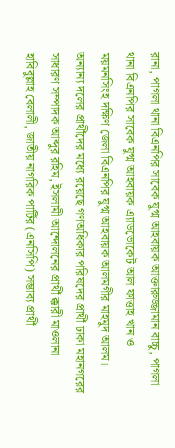রানা, পাগলা থানা বিএনপির সাবেক যুগ্ম আহবায়ক আক্তারুজ্জামান বাচ্চু, পাগলা থানা বিএনপির সাবেক যুগ্ম আহবায়ক এ্যাডভোকেট আল ফাত্তাহ খান ও ময়মনসিংহ দক্ষিণ জেলা বিএনপির যুগ্ম আহবায়ক আলমগীর মাহমুদ আলম। অন্যান্য দলের প্রার্থীদের মধ্যে রয়েছে গণঅধিকার পরিষদের প্রার্থী ঢাকা মহানগরের সাধারণ সম্পাদক আব্দুর রহিম, ইসলামী আন্দোলনের প্রার্থী ক্কারী মাওলানা হাবিবুল্লাহ বেলালী, জাতীয় নাগরিক পার্টির (এনসিপি) সম্ভাব্য প্রার্থী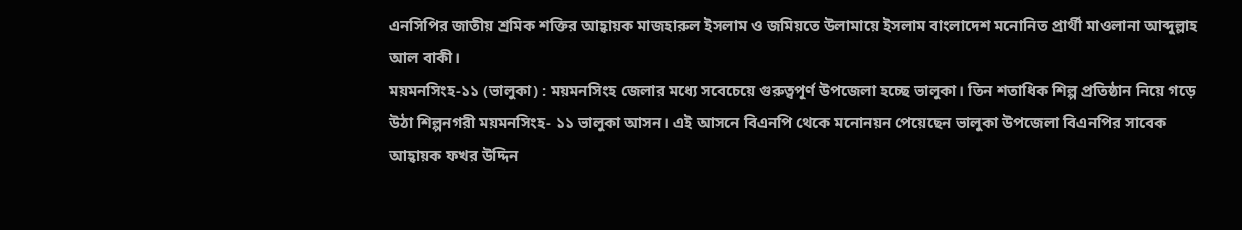এনসিপির জাতীয় শ্রমিক শক্তির আহ্বায়ক মাজহারুল ইসলাম ও জমিয়তে উলামায়ে ইসলাম বাংলাদেশ মনোনিত প্রার্থী মাওলানা আব্দুল্লাহ আল বাকী।
ময়মনসিংহ-১১ (ভালুকা) : ময়মনসিংহ জেলার মধ্যে সবেচেয়ে গুরুত্বপূর্ণ উপজেলা হচ্ছে ভালুকা। তিন শতাধিক শিল্প প্রতিষ্ঠান নিয়ে গড়ে উঠা শিল্পনগরী ময়মনসিংহ- ১১ ভালুকা আসন। এই আসনে বিএনপি থেকে মনোনয়ন পেয়েছেন ভালুকা উপজেলা বিএনপির সাবেক আহ্বায়ক ফখর উদ্দিন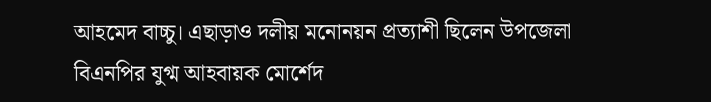আহমেদ বাচ্চু। এছাড়াও দলীয় মনোনয়ন প্রত্যাশী ছিলেন উপজেলা বিএনপির যুগ্ম আহবায়ক মোর্শেদ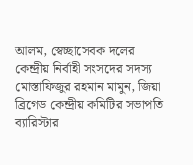আলম, স্বেচ্ছাসেবক দলের কেন্দ্রীয় নির্বাহী সংসদের সদস্য মোস্তাফিজুর রহমান মামুন, জিয়া ব্রিগেড কেন্দ্রীয় কমিটির সভাপতি ব্যারিস্টার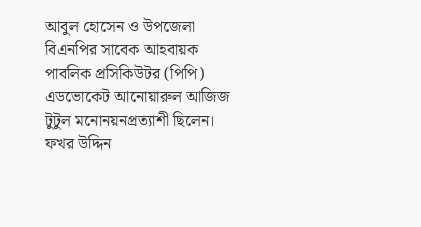আবুল হোসেন ও উপজেলা বিএনপির সাবেক আহবায়ক পাবলিক প্রসিকিউটর (পিপি) এডভোকেট আনোয়ারুল আজিজ টুটুল মনোনয়নপ্রত্যাশী ছিলেন। ফখর উদ্দিন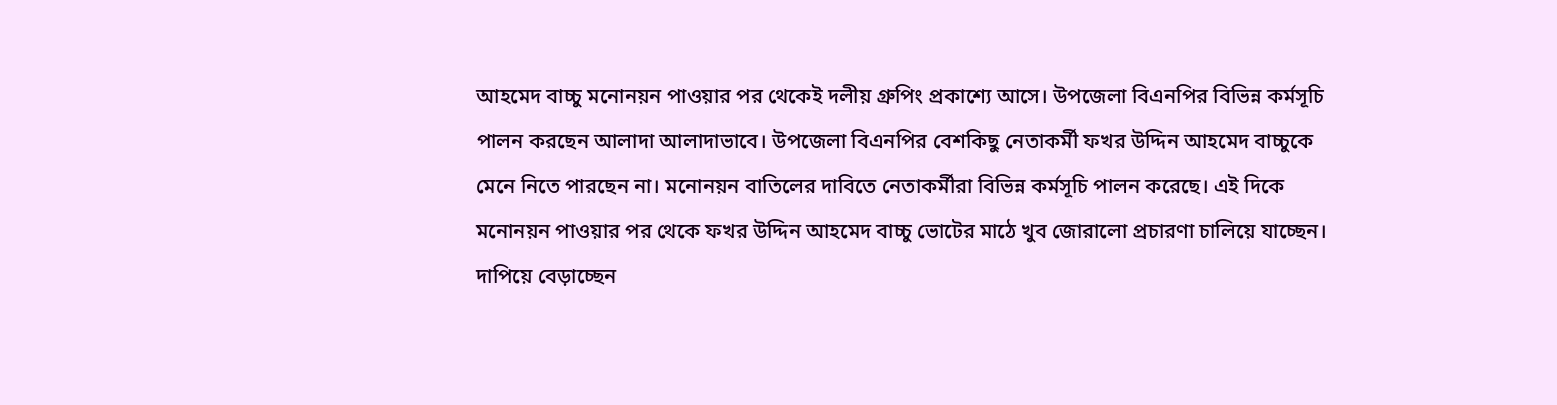আহমেদ বাচ্চু মনোনয়ন পাওয়ার পর থেকেই দলীয় গ্রুপিং প্রকাশ্যে আসে। উপজেলা বিএনপির বিভিন্ন কর্মসূচি পালন করছেন আলাদা আলাদাভাবে। উপজেলা বিএনপির বেশকিছু নেতাকর্মী ফখর উদ্দিন আহমেদ বাচ্চুকে মেনে নিতে পারছেন না। মনোনয়ন বাতিলের দাবিতে নেতাকর্মীরা বিভিন্ন কর্মসূচি পালন করেছে। এই দিকে মনোনয়ন পাওয়ার পর থেকে ফখর উদ্দিন আহমেদ বাচ্চু ভোটের মাঠে খুব জোরালো প্রচারণা চালিয়ে যাচ্ছেন। দাপিয়ে বেড়াচ্ছেন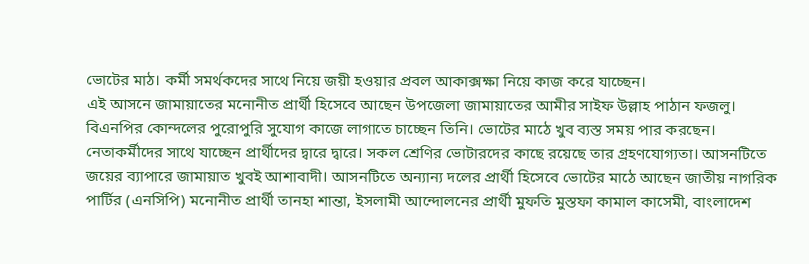ভোটের মাঠ। কর্মী সমর্থকদের সাথে নিয়ে জয়ী হওয়ার প্রবল আকাক্সক্ষা নিয়ে কাজ করে যাচ্ছেন।
এই আসনে জামায়াতের মনোনীত প্রার্থী হিসেবে আছেন উপজেলা জামায়াতের আমীর সাইফ উল্লাহ পাঠান ফজলু। বিএনপির কোন্দলের পুরোপুরি সুযোগ কাজে লাগাতে চাচ্ছেন তিনি। ভোটের মাঠে খুব ব্যস্ত সময় পার করছেন। নেতাকর্মীদের সাথে যাচ্ছেন প্রার্থীদের দ্বারে দ্বারে। সকল শ্রেণির ভোটারদের কাছে রয়েছে তার গ্রহণযোগ্যতা। আসনটিতে জয়ের ব্যাপারে জামায়াত খুবই আশাবাদী। আসনটিতে অন্যান্য দলের প্রার্থী হিসেবে ভোটের মাঠে আছেন জাতীয় নাগরিক পার্টির (এনসিপি) মনোনীত প্রার্থী তানহা শান্তা, ইসলামী আন্দোলনের প্রার্থী মুফতি মুস্তফা কামাল কাসেমী, বাংলাদেশ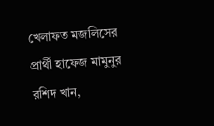খেলাফত মজলিসের প্রার্থী হাফেজ মামুনুর রশিদ খান,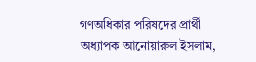গণঅধিকার পরিষদের প্রার্থী অধ্যাপক আনোয়ারুল ইসলাম,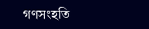গণসংহতি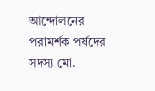আন্দোলনের পরামর্শক পর্ষদের সদস্য মো.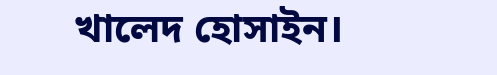খালেদ হোসাইন।